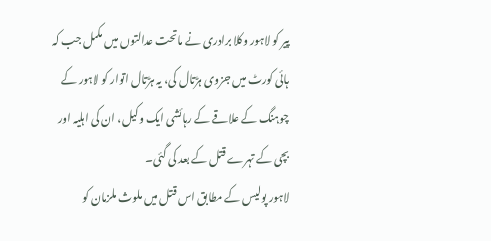پیر کو لاہور وکلا برادری نے ماتحت عدالتوں میں مکمل جب کہ ہائی کورٹ میں جزوی ہڑتال کی، یہ ہڑتال اتوار کو لاہور کے چوہنگ کے علاقے کے رہائشی ایک وکیل، ان کی اہلیہ اور بچی کے تہرے قتل کے بعد کی گئی۔
لاہور پولیس کے مطابق اس قتل میں ملوث ملزمان کو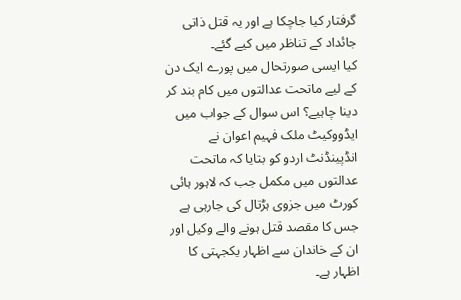گرفتار کیا جاچکا ہے اور یہ قتل ذاتی جائداد کے تناظر میں کیے گئے۔
کیا ایسی صورتحال میں پورے ایک دن کے لیے ماتحت عدالتوں میں کام بند کر دینا چاہیے؟ اس سوال کے جواب میں ایڈووکیٹ ملک فہیم اعوان نے انڈپینڈنٹ اردو کو بتایا کہ ماتحت عدالتوں میں مکمل جب کہ لاہور ہائی کورٹ میں جزوی ہڑتال کی جارہی ہے جس کا مقصد قتل ہونے والے وکیل اور ان کے خاندان سے اظہار یکجہتی کا اظہار ہے۔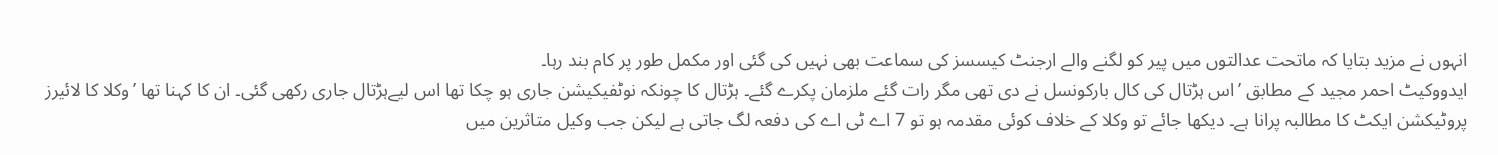انہوں نے مزید بتایا کہ ماتحت عدالتوں میں پیر کو لگنے والے ارجنٹ کیسسز کی سماعت بھی نہیں کی گئی اور مکمل طور پر کام بند رہا۔
ایدووکیٹ احمر مجید کے مطابق ’اس ہڑتال کی کال بارکونسل نے دی تھی مگر رات گئے ملزمان پکرے گئے۔ ہڑتال کا چونکہ نوٹفیکیشن جاری ہو چکا تھا اس لیےہڑتال جاری رکھی گئی۔ ان کا کہنا تھا ’وکلا کا لائیرز پروٹیکشن ایکٹ کا مطالبہ پرانا ہے۔ دیکھا جائے تو وکلا کے خلاف کوئی مقدمہ ہو تو 7 اے ٹی اے کی دفعہ لگ جاتی ہے لیکن جب وکیل متاثرین میں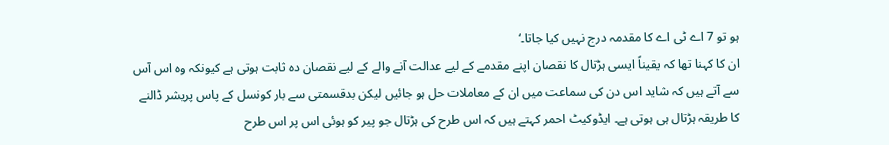ہو تو 7 اے ٹی اے کا مقدمہ درج نہیں کیا جاتا۔‘
ان کا کہنا تھا کہ یقیناً ایسی ہڑتال کا نقصان اپنے مقدمے کے لیے عدالت آنے والے کے لیے نقصان دہ ثابت ہوتی ہے کیونکہ وہ اس آس سے آتے ہیں کہ شاید اس دن کی سماعت میں ان کے معاملات حل ہو جائیں لیکن بدقسمتی سے بار کونسل کے پاس پریشر ڈالنے کا طریقہ ہڑتال ہی ہوتی ہے۔ ایڈوکیٹ احمر کہتے ہیں کہ اس طرح کی ہڑتال جو پیر کو ہوئی اس پر اس طرح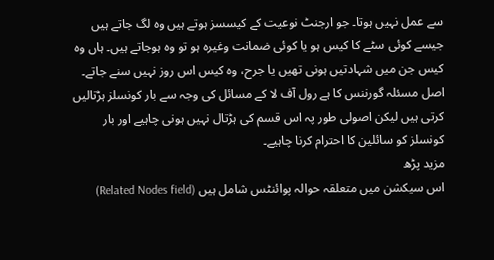سے عمل نہیں ہوتا۔ جو ارجنٹ نوعیت کے کیسسز ہوتے ہیں وہ لگ جاتے ہیں جیسے کوئی سٹے کا کیس ہو یا کوئی ضمانت وغیرہ ہو تو وہ ہوجاتے ہیں۔ ہاں وہ کیس جن میں شہادتیں ہونی تھیں یا جرح، وہ کیس اس روز نہیں سنے جاتے۔ اصل مسئلہ گورننس کا ہے رول آف لا کے مسائل کی وجہ سے بار کونسلز ہڑتالیں کرتی ہیں لیکن اصولی طور پہ اس قسم کی ہڑتال نہیں ہونی چاہیے اور بار کونسلز کو سائلین کا احترام کرنا چاہیے۔
مزید پڑھ
اس سیکشن میں متعلقہ حوالہ پوائنٹس شامل ہیں (Related Nodes field)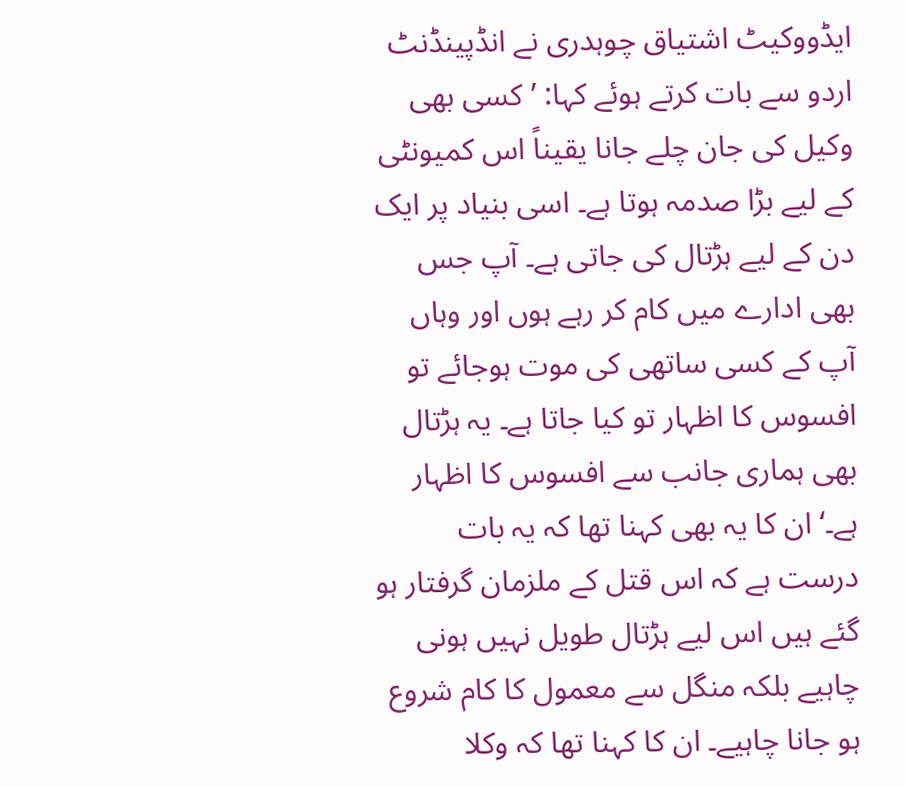ایڈووکیٹ اشتیاق چوہدری نے انڈپینڈنٹ اردو سے بات کرتے ہوئے کہا: ’کسی بھی وکیل کی جان چلے جانا یقیناً اس کمیونٹی کے لیے بڑا صدمہ ہوتا ہے۔ اسی بنیاد پر ایک دن کے لیے ہڑتال کی جاتی ہے۔ آپ جس بھی ادارے میں کام کر رہے ہوں اور وہاں آپ کے کسی ساتھی کی موت ہوجائے تو افسوس کا اظہار تو کیا جاتا ہے۔ یہ ہڑتال بھی ہماری جانب سے افسوس کا اظہار ہے۔‘ ان کا یہ بھی کہنا تھا کہ یہ بات درست ہے کہ اس قتل کے ملزمان گرفتار ہو گئے ہیں اس لیے ہڑتال طویل نہیں ہونی چاہیے بلکہ منگل سے معمول کا کام شروع ہو جانا چاہیے۔ ان کا کہنا تھا کہ وکلا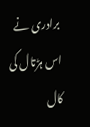برادری نے اس ہڑتال کی کال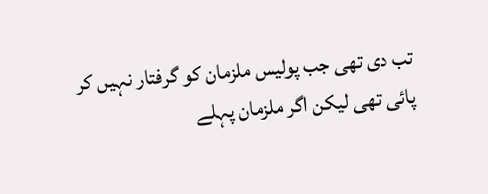تب دی تھی جب پولیس ملزمان کو گرفتار نہیں کر پائی تھی لیکن اگر ملزمان پہلے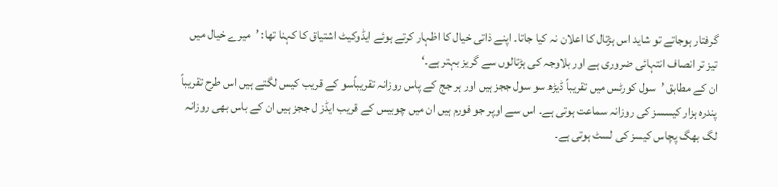گرفتار ہوجاتے تو شاید اس ہڑتال کا اعلان نہ کیا جاتا۔ اپنے ذاتی خیال کا اظہار کرتے ہوئے ایڈوکیٹ اشتیاق کا کہنا تھا: ’میرے خیال میں تیز تر انصاف انتہائی ضروری ہے اور بلاوجہ کی ہڑتالوں سے گریز بہتر ہے۔‘
ان کے مطابق ’سول کورٹس میں تقریباً ڈیڑھ سو سول ججز ہیں اور ہر جج کے پاس روزانہ تقریباًسو کے قریب کیس لگتے ہیں اس طرح تقریباً پندرہ ہزار کیسسز کی روزانہ سماعت ہوتی ہے۔ اس سے اوپر جو فورم ہیں ان میں چوبیس کے قریب ایڈز ل ججز ہیں ان کے باس بھی روزانہ لگ بھگ پچاس کیسز کی لسٹ ہوتی ہے۔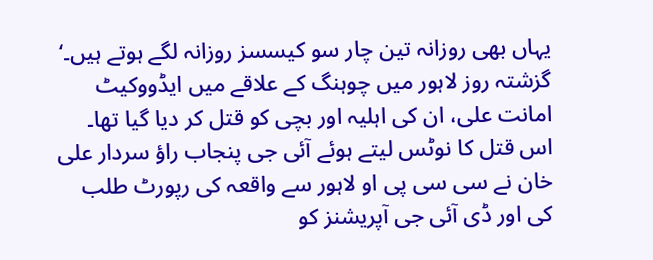یہاں بھی روزانہ تین چار سو کیسسز روزانہ لگے ہوتے ہیں۔‘
گزشتہ روز لاہور میں چوہنگ کے علاقے میں ایڈووکیٹ امانت علی، ان کی اہلیہ اور بچی کو قتل کر دیا گیا تھا۔ اس قتل کا نوٹس لیتے ہوئے آئی جی پنجاب راؤ سردار علی خان نے سی سی پی او لاہور سے واقعہ کی رپورٹ طلب کی اور ڈی آئی جی آپریشنز کو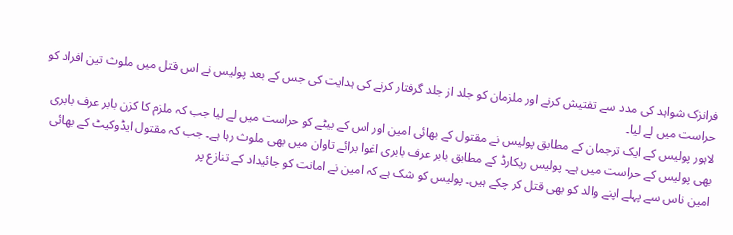فرانزک شواہد کی مدد سے تفتیش کرنے اور ملزمان کو جلد از جلد گرفتار کرنے کی ہدایت کی جس کے بعد پولیس نے اس قتل میں ملوث تین افراد کو حراست میں لے لیا۔
لاہور پولیس کے ایک ترجمان کے مطابق پولیس نے مقتول کے بھائی امین اور اس کے بیٹے کو حراست میں لے لیا جب کہ ملزم کا کزن بابر عرف بابری بھی پولیس کے حراست میں ہے۔ پولیس ریکارڈ کے مطابق بابر عرف بابری اغوا برائے تاوان میں بھی ملوث رہا ہے۔ جب کہ مقتول ایڈوکیٹ کے بھائی امین ناس سے پہلے اپنے والد کو بھی قتل کر چکے ہیں۔ پولیس کو شک ہے کہ امین نے امانت کو جائیداد کے تنازع پر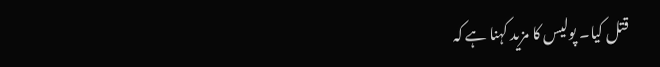قتل کیا۔ پولیس کا مزید کہنا ہے کہ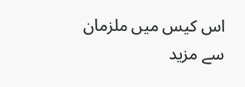اس کیس میں ملزمان سے مزید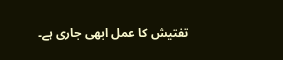تفتیش کا عمل ابھی جاری ہے۔